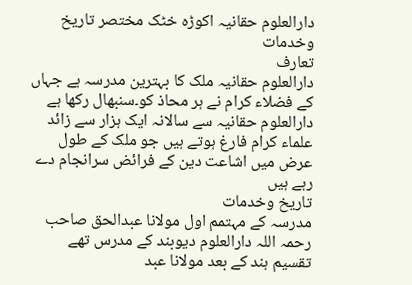دارالعلوم حقانیہ اکوڑہ خٹک مختصر تاریخ وخدمات
تعارف
دارالعلوم حقانیہ ملک کا بہترين مدرسہ ہے جہاں کے فضلاء کرام نے ہر محاذ کو۔سنبھال رکھا ہے دارالعلوم حقانیہ سے سالانہ ایک ہزار سے زائد علماء کرام فارغ ہوتے ہیں جو ملک کے طول عرض میں اشاعت دین کے فرائض سرانجام دے رہے ہیں
تاریخ وخدمات
مدرسہ کے مہتمم اول مولانا عبدالحق صاحب رحمہ اللہ دارالعلوم دیوبند کے مدرس تھے تقسیم ہند کے بعد مولانا عبد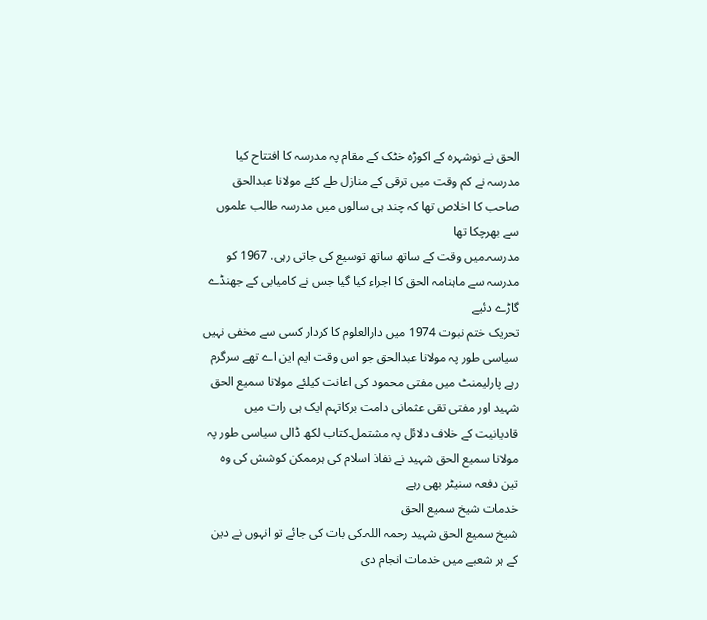الحق نے نوشہرہ کے اکوڑہ خٹک کے مقام پہ مدرسہ کا افتتاح کیا
مدرسہ نے کم وقت میں ترقی کے منازل طے کئے مولانا عبدالحق صاحب کا اخلاص تھا کہ چند ہی سالوں میں مدرسہ طالب علموں سے بھرچکا تھا
مدرسہ۔میں وقت کے ساتھ ساتھ توسیع کی جاتی رہی. 1967 کو مدرسہ سے ماہنامہ الحق کا اجراء کیا گیا جس نے کامیابی کے جھنڈے گاڑے دئیے
تحریک ختم نبوت 1974 میں دارالعلوم کا کردار کسی سے مخفی نہیں سیاسی طور پہ مولانا عبدالحق جو اس وقت ایم این اے تھے سرگرم رہے پارلیمنٹ میں مفتی محمود کی اعانت کیلئے مولانا سمیع الحق شہید اور مفتی تقی عثمانی دامت برکاتہم ایک ہی رات میں قادیانیت کے خلاف دلائل پہ مشتمل۔کتاب لکھ ڈالی سیاسی طور پہ مولانا سمیع الحق شہید نے نفاذ اسلام کی ہرممکن کوشش کی وہ تین دفعہ سنیٹر بھی رہے
خدمات شیخ سمیع الحق
شیخ سمیع الحق شہید رحمہ اللہ۔کی بات کی جائے تو انہوں نے دین کے ہر شعبے میں خدمات انجام دی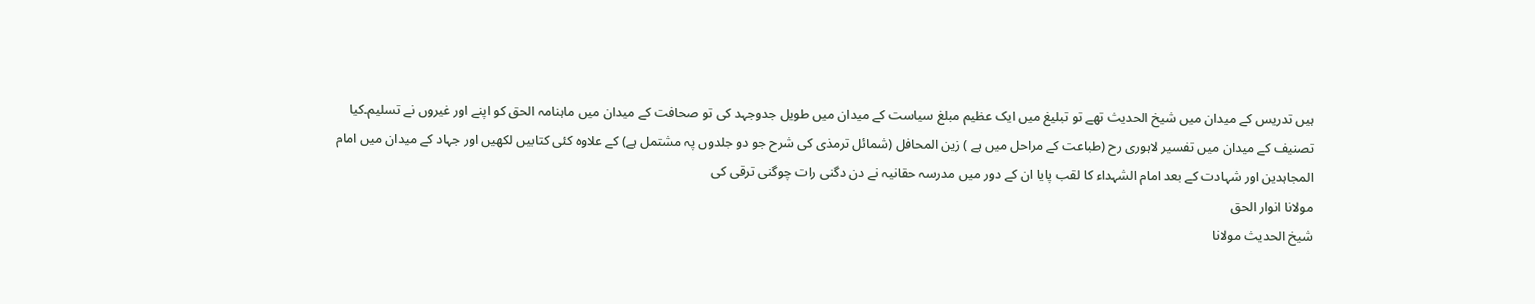ہیں تدریس کے میدان میں شیخ الحدیث تھے تو تبلیغ میں ایک عظیم مبلغ سیاست کے میدان میں طویل جدوجہد کی تو صحافت کے میدان میں ماہنامہ الحق کو اپنے اور غیروں نے تسلیم۔کیا
تصنیف کے میدان میں تفسیر لاہوری رح (طباعت کے مراحل میں ہے ) زین المحافل (شمائل ترمذی کی شرح جو دو جلدوں پہ مشتمل ہے) کے علاوہ کئی کتابیں لکھیں اور جہاد کے میدان میں امام المجاہدین اور شہادت کے بعد امام الشہداء کا لقب پایا ان کے دور میں مدرسہ حقانیہ نے دن دگنی رات چوگنی ترقی کی
مولانا انوار الحق
شیخ الحدیث مولانا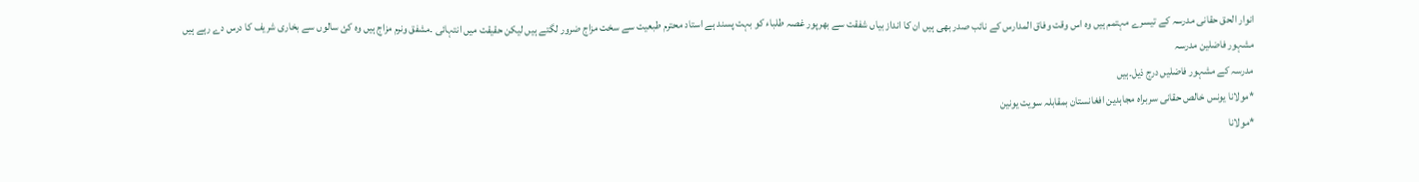انوار الحق حقانی مدرسہ کے تیسرے مہتمم ہیں وہ اس وقت وفاق المدارس کے نائب صدر بھی ہیں ان کا انداز بیاں شفقت سے بھرپور غصہ طلباء کو بہت پسند ہے استاد محترم طبعیت سے سخت مزاج ضرور لگتے ہیں لیکن حقیقت میں انتہائی ۔مشفق ونرم مزاج ہیں وہ کئ سالوں سے بخاری شریف کا درس دے رہے ہیں
مشہور فاضلین مدرسہ
مدرسہ کے مشہور فاضلیں درج ذیل۔ہیں
*مولانا یونس خالص حقانی سربراہ مجاہدین افغانستان بمقابلہ سویت یونین
*مولانا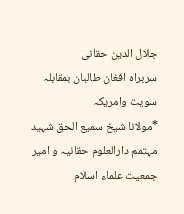جلال الدین حقانی
سربراہ افغان طالبان بمقابلہ سویت وامریکہ
*مولانا شیخ سمیع الحق شہید مہتمم دارالعلوم حقانیہ و امیر جمعیت علماء اسلام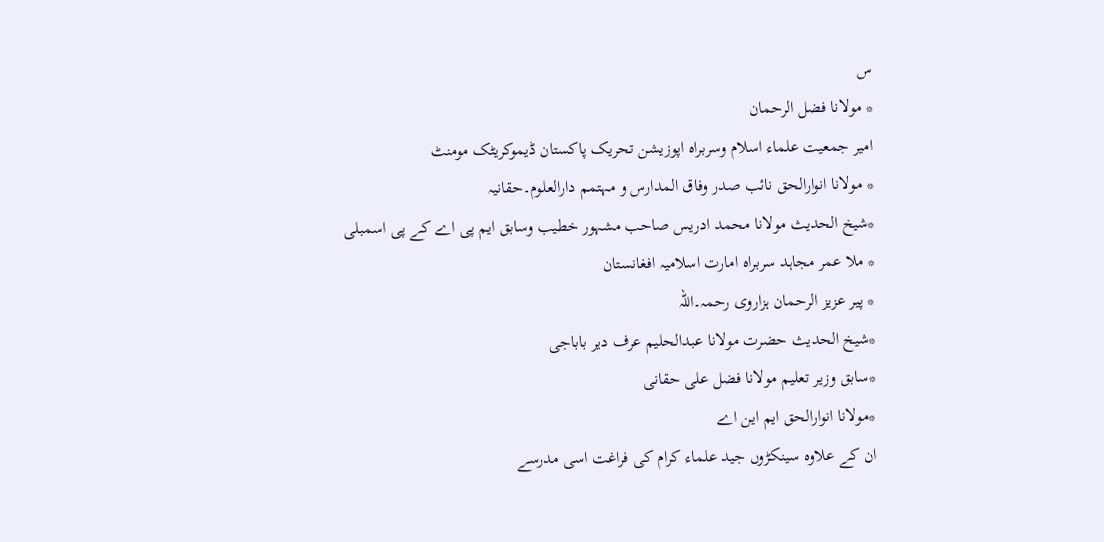س
* مولانا فضل الرحمان
امیر جمعیت علماء اسلام وسربراہ اپوزیشن تحریک پاکستان ڈیموکریٹک مومنٹ
* مولانا انوارالحق نائب صدر وفاق المدارس و مہتمم دارالعلوم۔حقانیہ
*شیخ الحدیث مولانا محمد ادریس صاحب مشہور خطیب وسابق ایم پی اے کے پی اسمبلی
* ملا عمر مجاہد سربراہ امارت اسلامیہ افغانستان
* پیر عزیز الرحمان ہزاروی رحمہ۔اللہ
*شیخ الحدیث حضرت مولانا عبدالحلیم عرف دیر باباجی
*سابق وزیر تعلیم مولانا فضل علی حقانی
*مولانا انوارالحق ایم این اے
ان کے علاوہ سینکڑوں جید علماء کرام کی فراغت اسی مدرسے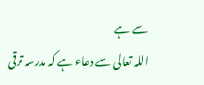سے ہے
اللہ تعالی سے دعاء ہے کہ مدرسہ ترقی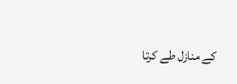کے منازل طے کرتا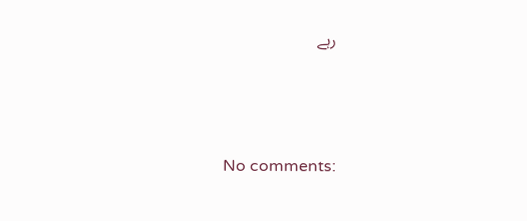رہے






No comments: